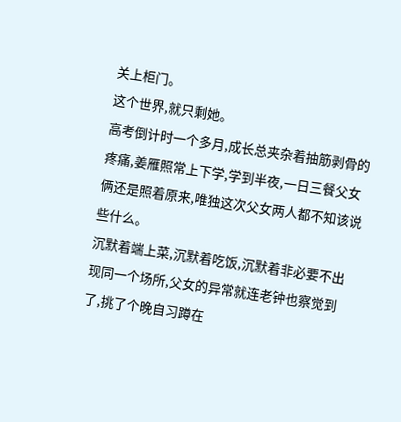关上柜门。
这个世界,就只剩她。
高考倒计时一个多月,成长总夹杂着抽筋剥骨的疼痛,姜雁照常上下学,学到半夜,一日三餐父女俩还是照着原来,唯独这次父女两人都不知该说些什么。
沉默着端上菜,沉默着吃饭,沉默着非必要不出现同一个场所,父女的异常就连老钟也察觉到了,挑了个晚自习蹲在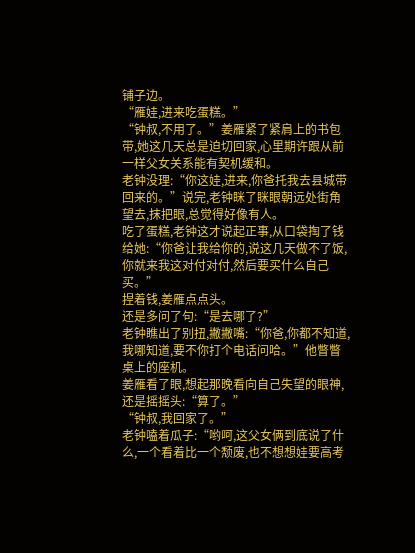铺子边。
“雁娃,进来吃蛋糕。”
“钟叔,不用了。”姜雁紧了紧肩上的书包带,她这几天总是迫切回家,心里期许跟从前一样父女关系能有契机缓和。
老钟没理:“你这娃,进来,你爸托我去县城带回来的。”说完,老钟眯了眯眼朝远处街角望去,抹把眼,总觉得好像有人。
吃了蛋糕,老钟这才说起正事,从口袋掏了钱给她:“你爸让我给你的,说这几天做不了饭,你就来我这对付对付,然后要买什么自己买。”
捏着钱,姜雁点点头。
还是多问了句:“是去哪了?”
老钟瞧出了别扭,撇撇嘴:“你爸,你都不知道,我哪知道,要不你打个电话问哈。”他瞥瞥桌上的座机。
姜雁看了眼,想起那晚看向自己失望的眼神,还是摇摇头:“算了。”
“钟叔,我回家了。”
老钟嗑着瓜子:“哟呵,这父女俩到底说了什么,一个看着比一个颓废,也不想想娃要高考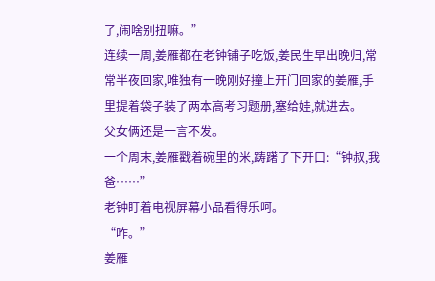了,闹啥别扭嘛。”
连续一周,姜雁都在老钟铺子吃饭,姜民生早出晚归,常常半夜回家,唯独有一晚刚好撞上开门回家的姜雁,手里提着袋子装了两本高考习题册,塞给娃,就进去。
父女俩还是一言不发。
一个周末,姜雁戳着碗里的米,踌躇了下开口:“钟叔,我爸……”
老钟盯着电视屏幕小品看得乐呵。
“咋。”
姜雁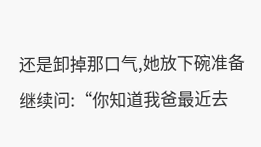还是卸掉那口气,她放下碗准备继续问:“你知道我爸最近去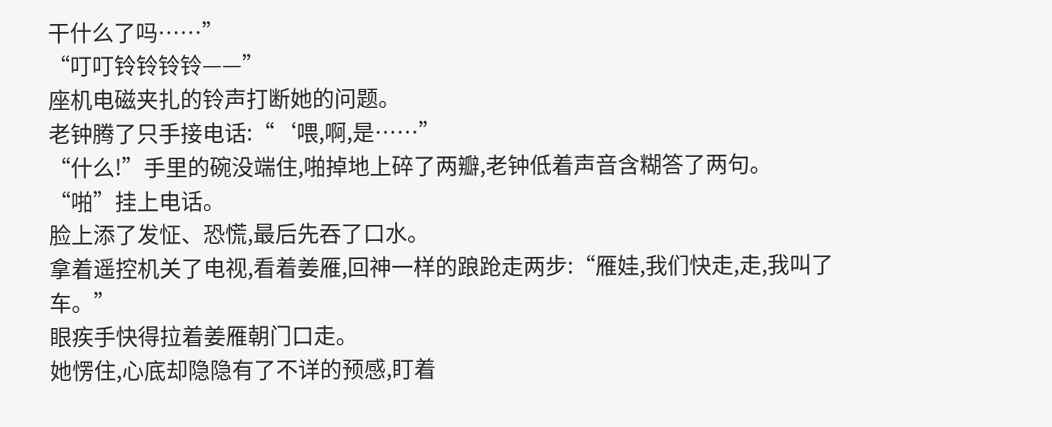干什么了吗……”
“叮叮铃铃铃铃——”
座机电磁夹扎的铃声打断她的问题。
老钟腾了只手接电话:“‘喂,啊,是……”
“什么!”手里的碗没端住,啪掉地上碎了两瓣,老钟低着声音含糊答了两句。
“啪”挂上电话。
脸上添了发怔、恐慌,最后先吞了口水。
拿着遥控机关了电视,看着姜雁,回神一样的踉跄走两步:“雁娃,我们快走,走,我叫了车。”
眼疾手快得拉着姜雁朝门口走。
她愣住,心底却隐隐有了不详的预感,盯着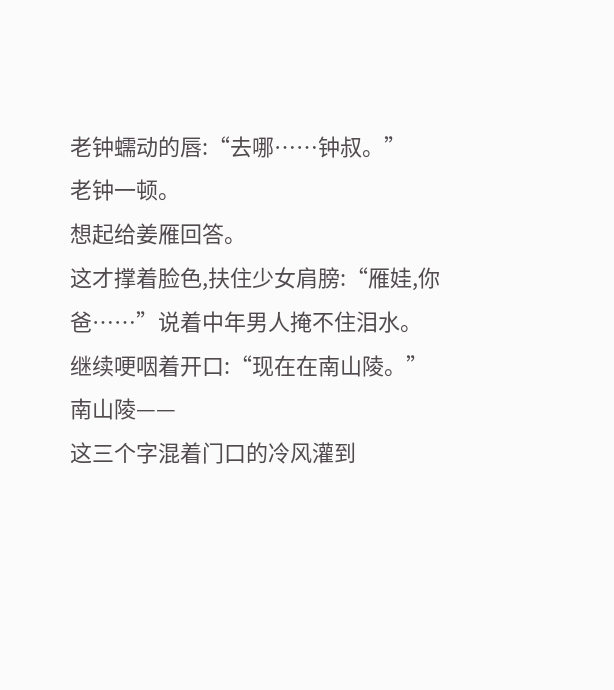老钟蠕动的唇:“去哪……钟叔。”
老钟一顿。
想起给姜雁回答。
这才撑着脸色,扶住少女肩膀:“雁娃,你爸……”说着中年男人掩不住泪水。
继续哽咽着开口:“现在在南山陵。”
南山陵——
这三个字混着门口的冷风灌到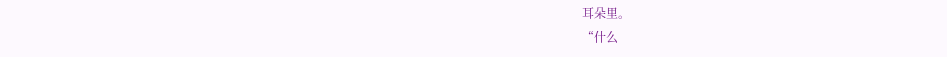耳朵里。
“什么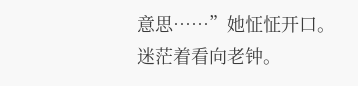意思……”她怔怔开口。
迷茫着看向老钟。